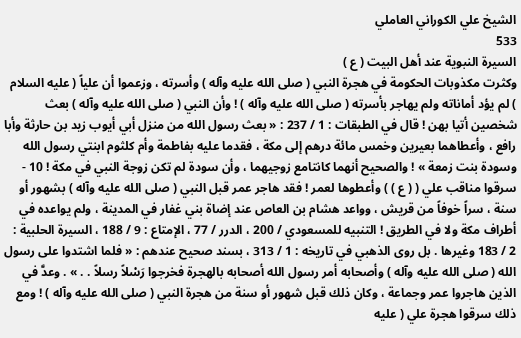الشيخ علي الكوراني العاملي
533
السيرة النبوية عند أهل البيت ( ع )
وكثرت مكذوبات الحكومة في هجرة النبي ( صلى الله عليه وآله ) وأسرته ، وزعموا أن علياً ( عليه السلام ) لم يؤد أماناته ولم يهاجر بأسرته ( صلى الله عليه وآله ) ! وأن النبي ( صلى الله عليه وآله ) بعث شخصين أتيا بهن ! قال في الطبقات : 1 / 237 : « بعث رسول الله من منزل أبي أيوب زيد بن حارثة وأبا رافع ، وأعطاهما بعيرين وخمس مائة درهم إلى مكة ، فقدما عليه بفاطمة وأم كلثوم ابنتي رسول الله وسودة بنت زمعة » ! والصحيح أنهما كانتامع زوجيهما ، وأن سودة لم تكن زوجة النبي في مكة ! 10 - سرقوا مناقب علي ( ( ع ) ) وأعطوها لعمر ! فقد هاجر عمر قبل النبي ( صلى الله عليه وآله ) بشهور أو سنة ، سراً خوفاً من قريش ، وواعد هشام بن العاص عند إضاة بني غفار في المدينة ، ولم يواعده في أطراف مكة ولا في الطريق ! التنبيه للمسعودي / 200 ، الدرر / 77 ، الإمتاع : 9 / 188 ، السيرة الحلبية : 2 / 183 وغيرها . بل روى الذهبي في تاريخه : 1 / 313 ، بسند صحيح عندهم : « فلما اشتدوا على رسول الله ( صلى الله عليه وآله ) وأصحابه أمر رسول الله أصحابه بالهجرة فخرجوا رَسْلاً رسلاً . . » . وعدَّ في الذين هاجروا عمر وجماعة ، وكان ذلك قبل شهور أو سنة من هجرة النبي ( صلى الله عليه وآله ) ! ومع ذلك سرقوا هجرة علي ( عليه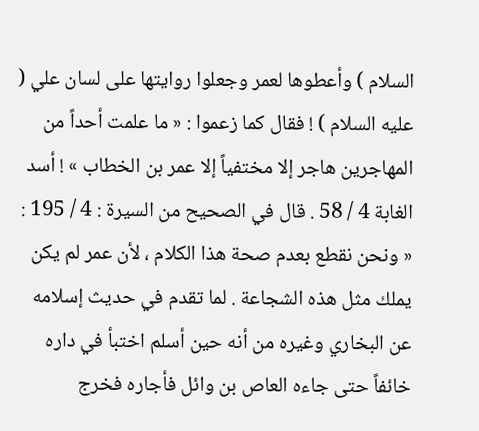السلام ) وأعطوها لعمر وجعلوا روايتها على لسان علي ( عليه السلام ) ! فقال كما زعموا : « ما علمت أحداً من المهاجرين هاجر إلا مختفياً إلا عمر بن الخطاب » ! أسد الغابة 4 / 58 . قال في الصحيح من السيرة : 4 / 195 : « ونحن نقطع بعدم صحة هذا الكلام ، لأن عمر لم يكن يملك مثل هذه الشجاعة . لما تقدم في حديث إسلامه عن البخاري وغيره من أنه حين أسلم اختبأ في داره خائفاً حتى جاءه العاص بن وائل فأجاره فخرج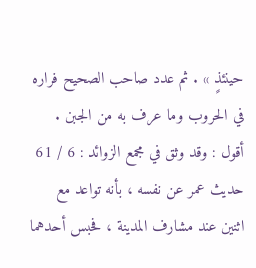حينئذٍ » . ثم عدد صاحب الصحيح فراره في الحروب وما عرف به من الجبن . أقول : وقد وثق في مجمع الزوائد : 6 / 61 حديث عمر عن نفسه ، بأنه تواعد مع اثنين عند مشارف المدينة ، فحبس أحدهما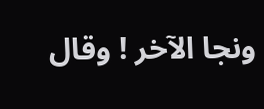ونجا الآخر ! وقال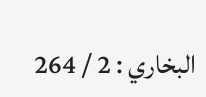البخاري : 2 / 264